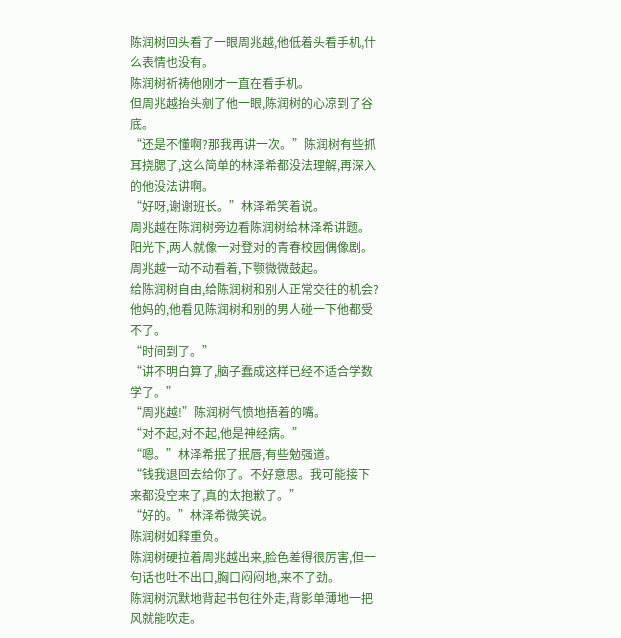陈润树回头看了一眼周兆越,他低着头看手机,什么表情也没有。
陈润树祈祷他刚才一直在看手机。
但周兆越抬头剜了他一眼,陈润树的心凉到了谷底。
“还是不懂啊?那我再讲一次。”陈润树有些抓耳挠腮了,这么简单的林泽希都没法理解,再深入的他没法讲啊。
“好呀,谢谢班长。”林泽希笑着说。
周兆越在陈润树旁边看陈润树给林泽希讲题。
阳光下,两人就像一对登对的青春校园偶像剧。
周兆越一动不动看着,下颚微微鼓起。
给陈润树自由,给陈润树和别人正常交往的机会?他妈的,他看见陈润树和别的男人碰一下他都受不了。
“时间到了。”
“讲不明白算了,脑子蠢成这样已经不适合学数学了。”
“周兆越!”陈润树气愤地捂着的嘴。
“对不起,对不起,他是神经病。”
“嗯。”林泽希抿了抿唇,有些勉强道。
“钱我退回去给你了。不好意思。我可能接下来都没空来了,真的太抱歉了。”
“好的。”林泽希微笑说。
陈润树如释重负。
陈润树硬拉着周兆越出来,脸色差得很厉害,但一句话也吐不出口,胸口闷闷地,来不了劲。
陈润树沉默地背起书包往外走,背影单薄地一把风就能吹走。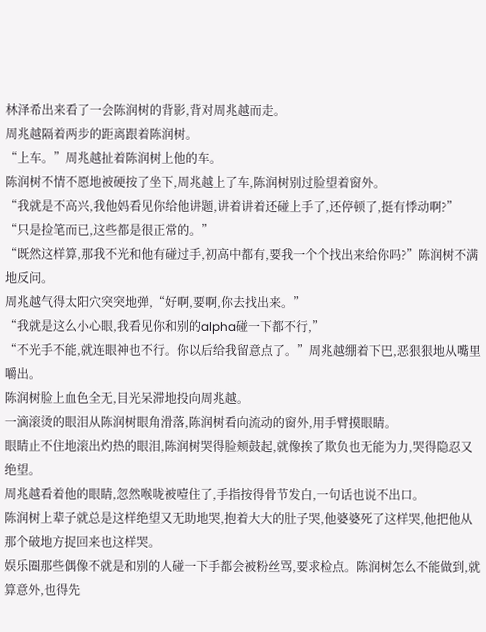林泽希出来看了一会陈润树的背影,背对周兆越而走。
周兆越隔着两步的距离跟着陈润树。
“上车。”周兆越扯着陈润树上他的车。
陈润树不情不愿地被硬按了坐下,周兆越上了车,陈润树别过脸望着窗外。
“我就是不高兴,我他妈看见你给他讲题,讲着讲着还碰上手了,还停顿了,挺有悸动啊?”
“只是捡笔而已,这些都是很正常的。”
“既然这样算,那我不光和他有碰过手,初高中都有,要我一个个找出来给你吗?”陈润树不满地反问。
周兆越气得太阳穴突突地弹,“好啊,要啊,你去找出来。”
“我就是这么小心眼,我看见你和别的alpha碰一下都不行,”
“不光手不能,就连眼神也不行。你以后给我留意点了。”周兆越绷着下巴,恶狠狠地从嘴里嚼出。
陈润树脸上血色全无,目光呆滞地投向周兆越。
一滴滚烫的眼泪从陈润树眼角滑落,陈润树看向流动的窗外,用手臂摸眼睛。
眼睛止不住地滚出灼热的眼泪,陈润树哭得脸颊鼓起,就像挨了欺负也无能为力,哭得隐忍又绝望。
周兆越看着他的眼睛,忽然喉咙被噎住了,手指按得骨节发白,一句话也说不出口。
陈润树上辈子就总是这样绝望又无助地哭,抱着大大的肚子哭,他婆婆死了这样哭,他把他从那个破地方捉回来也这样哭。
娱乐圈那些偶像不就是和别的人碰一下手都会被粉丝骂,要求检点。陈润树怎么不能做到,就算意外,也得先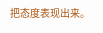把态度表现出来。